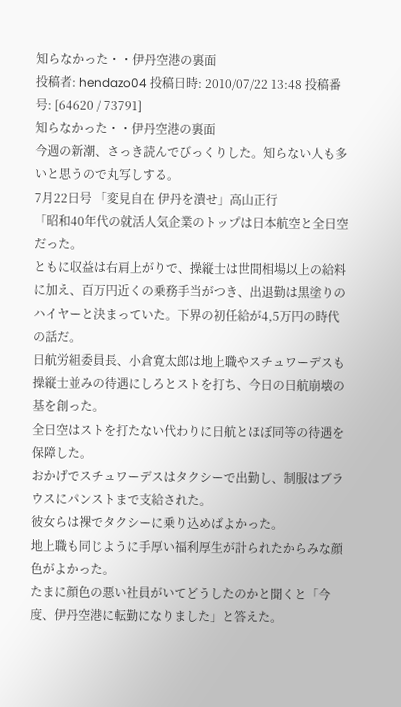知らなかった・・伊丹空港の裏面
投稿者: hendazo04 投稿日時: 2010/07/22 13:48 投稿番号: [64620 / 73791]
知らなかった・・伊丹空港の裏面
今週の新潮、さっき読んでびっくりした。知らない人も多いと思うので丸写しする。
7月22日号 「変見自在 伊丹を潰せ」高山正行
「昭和40年代の就活人気企業のトップは日本航空と全日空だった。
ともに収益は右肩上がりで、操縦士は世間相場以上の給料に加え、百万円近くの乗務手当がつき、出退勤は黒塗りのハイヤーと決まっていた。下界の初任給が4,5万円の時代の話だ。
日航労組委員長、小倉寛太郎は地上職やスチュワーデスも操縦士並みの待遇にしろとストを打ち、今日の日航崩壊の基を創った。
全日空はストを打たない代わりに日航とほぼ同等の待遇を保障した。
おかげでスチュワーデスはタクシーで出勤し、制服はブラウスにパンストまで支給された。
彼女らは裸でタクシーに乗り込めばよかった。
地上職も同じように手厚い福利厚生が計られたからみな顔色がよかった。
たまに顔色の悪い社員がいてどうしたのかと聞くと「今度、伊丹空港に転勤になりました」と答えた。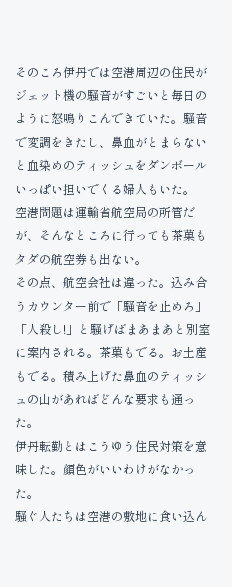そのころ伊丹では空港周辺の住民がジェット機の騒音がすごいと毎日のように怒鳴りこんできていた。騒音で変調をきたし、鼻血がとまらないと血染めのティッシュをダンボールいっぱい担いでくる婦人もいた。
空港問題は運輸省航空局の所管だが、そんなところに行っても茶菓もタダの航空券も出ない。
その点、航空会社は違った。込み合うカウンター前で「騒音を止めろ」「人殺し!」と騒げばまあまあと別室に案内される。茶菓もでる。お土産もでる。積み上げた鼻血のティッシュの山があればどんな要求も通った。
伊丹転勤とはこうゆう住民対策を意味した。顔色がいいわけがなかった。
騒ぐ人たちは空港の敷地に食い込ん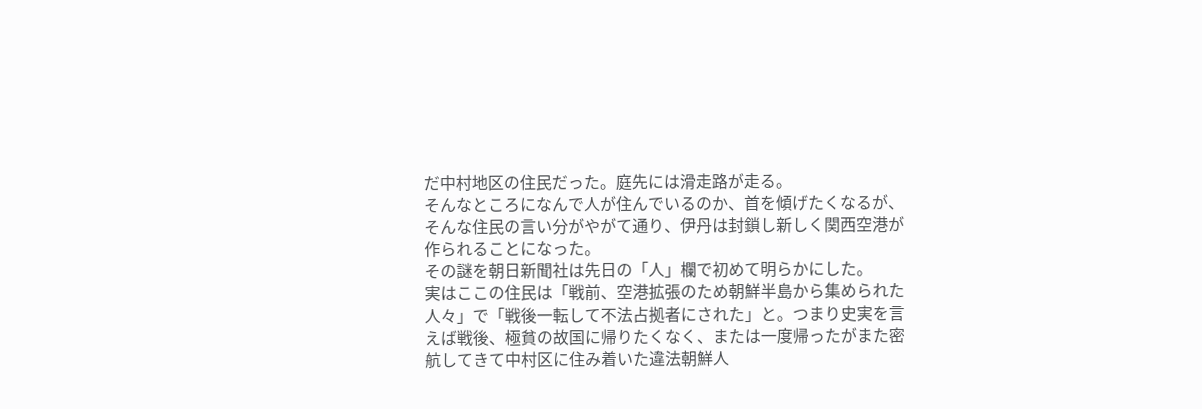だ中村地区の住民だった。庭先には滑走路が走る。
そんなところになんで人が住んでいるのか、首を傾げたくなるが、そんな住民の言い分がやがて通り、伊丹は封鎖し新しく関西空港が作られることになった。
その謎を朝日新聞社は先日の「人」欄で初めて明らかにした。
実はここの住民は「戦前、空港拡張のため朝鮮半島から集められた人々」で「戦後一転して不法占拠者にされた」と。つまり史実を言えば戦後、極貧の故国に帰りたくなく、または一度帰ったがまた密航してきて中村区に住み着いた違法朝鮮人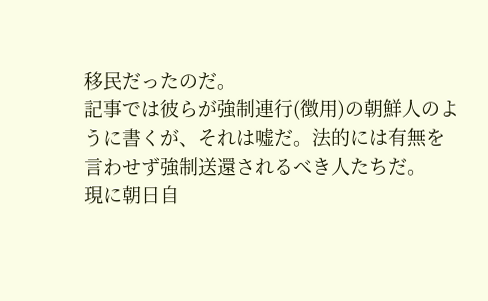移民だったのだ。
記事では彼らが強制連行(徴用)の朝鮮人のように書くが、それは嘘だ。法的には有無を言わせず強制送還されるべき人たちだ。
現に朝日自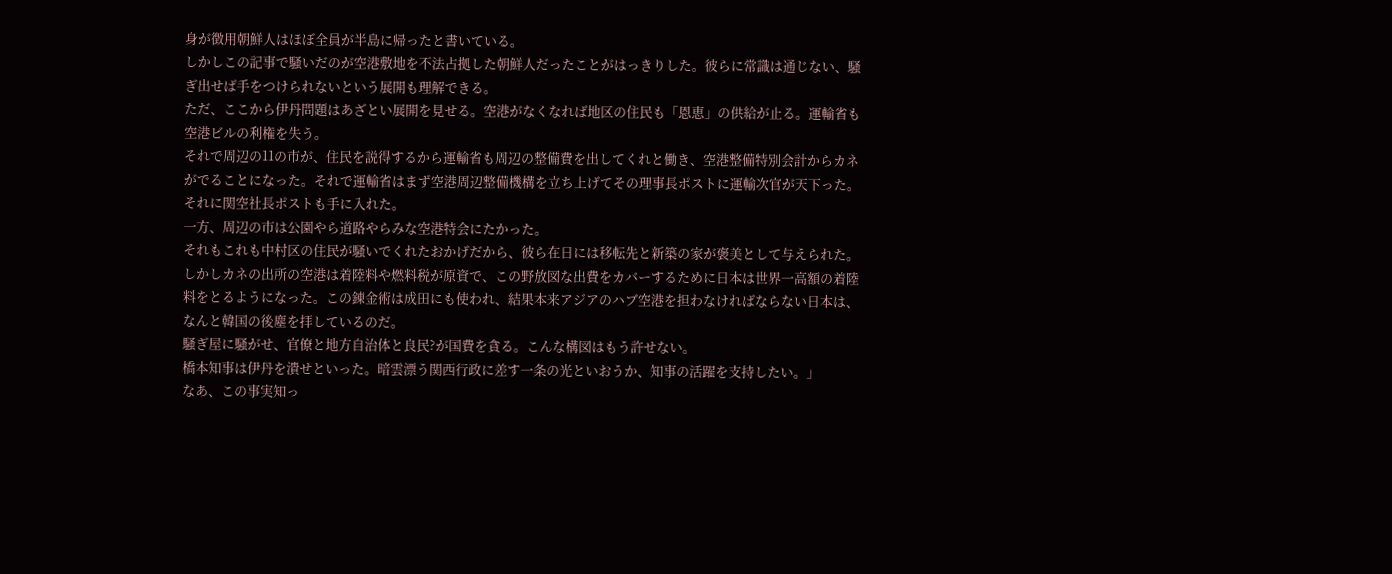身が徴用朝鮮人はほぼ全員が半島に帰ったと書いている。
しかしこの記事で騒いだのが空港敷地を不法占拠した朝鮮人だったことがはっきりした。彼らに常識は通じない、騒ぎ出せば手をつけられないという展開も理解できる。
ただ、ここから伊丹問題はあざとい展開を見せる。空港がなくなれば地区の住民も「恩恵」の供給が止る。運輸省も空港ビルの利権を失う。
それで周辺の11の市が、住民を説得するから運輸省も周辺の整備費を出してくれと働き、空港整備特別会計からカネがでることになった。それで運輸省はまず空港周辺整備機構を立ち上げてその理事長ポストに運輸次官が天下った。それに関空社長ポストも手に入れた。
一方、周辺の市は公園やら道路やらみな空港特会にたかった。
それもこれも中村区の住民が騒いでくれたおかげだから、彼ら在日には移転先と新築の家が褒美として与えられた。
しかしカネの出所の空港は着陸料や燃料税が原資で、この野放図な出費をカバーするために日本は世界一高額の着陸料をとるようになった。この錬金術は成田にも使われ、結果本来アジアのハブ空港を担わなければならない日本は、なんと韓国の後塵を拝しているのだ。
騒ぎ屋に騒がせ、官僚と地方自治体と良民?が国費を貪る。こんな構図はもう許せない。
橋本知事は伊丹を潰せといった。暗雲漂う関西行政に差す一条の光といおうか、知事の活躍を支持したい。」
なあ、この事実知っ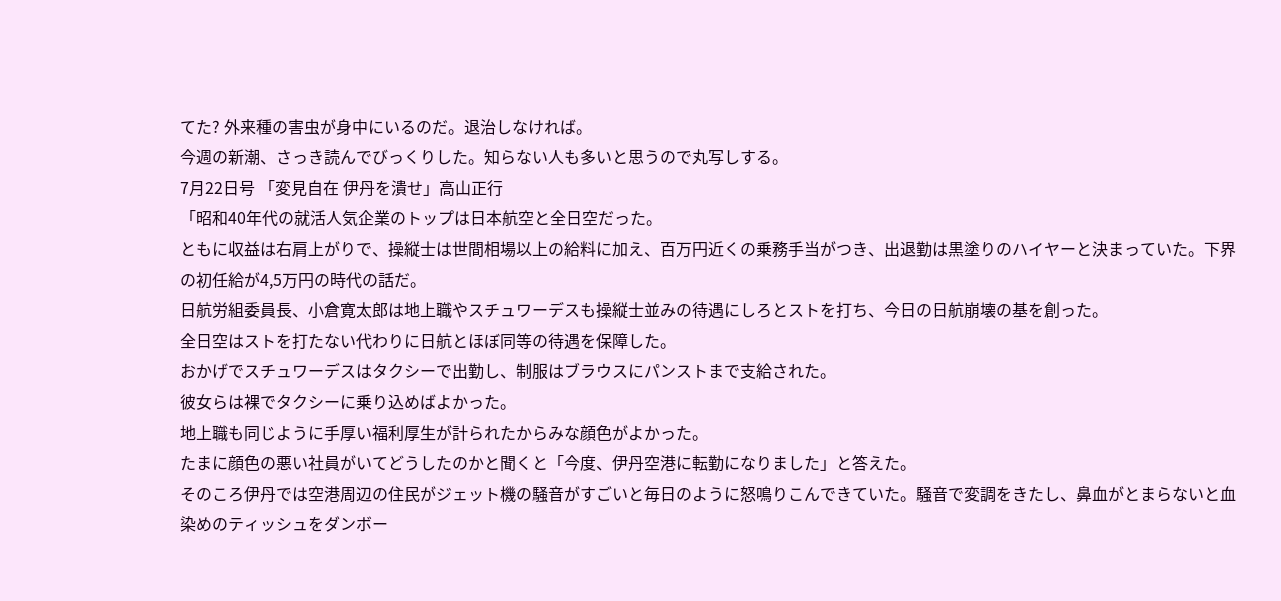てた? 外来種の害虫が身中にいるのだ。退治しなければ。
今週の新潮、さっき読んでびっくりした。知らない人も多いと思うので丸写しする。
7月22日号 「変見自在 伊丹を潰せ」高山正行
「昭和40年代の就活人気企業のトップは日本航空と全日空だった。
ともに収益は右肩上がりで、操縦士は世間相場以上の給料に加え、百万円近くの乗務手当がつき、出退勤は黒塗りのハイヤーと決まっていた。下界の初任給が4,5万円の時代の話だ。
日航労組委員長、小倉寛太郎は地上職やスチュワーデスも操縦士並みの待遇にしろとストを打ち、今日の日航崩壊の基を創った。
全日空はストを打たない代わりに日航とほぼ同等の待遇を保障した。
おかげでスチュワーデスはタクシーで出勤し、制服はブラウスにパンストまで支給された。
彼女らは裸でタクシーに乗り込めばよかった。
地上職も同じように手厚い福利厚生が計られたからみな顔色がよかった。
たまに顔色の悪い社員がいてどうしたのかと聞くと「今度、伊丹空港に転勤になりました」と答えた。
そのころ伊丹では空港周辺の住民がジェット機の騒音がすごいと毎日のように怒鳴りこんできていた。騒音で変調をきたし、鼻血がとまらないと血染めのティッシュをダンボー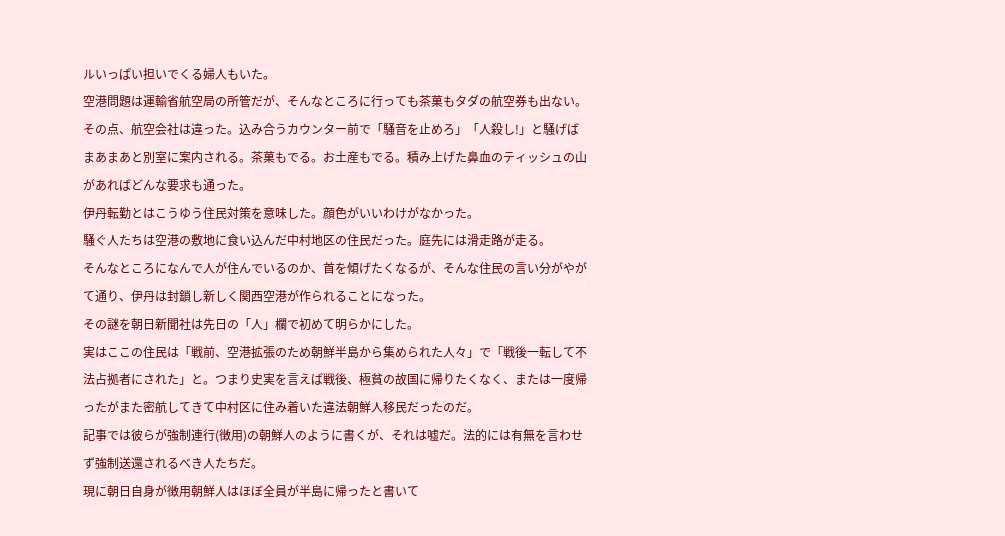ルいっぱい担いでくる婦人もいた。
空港問題は運輸省航空局の所管だが、そんなところに行っても茶菓もタダの航空券も出ない。
その点、航空会社は違った。込み合うカウンター前で「騒音を止めろ」「人殺し!」と騒げばまあまあと別室に案内される。茶菓もでる。お土産もでる。積み上げた鼻血のティッシュの山があればどんな要求も通った。
伊丹転勤とはこうゆう住民対策を意味した。顔色がいいわけがなかった。
騒ぐ人たちは空港の敷地に食い込んだ中村地区の住民だった。庭先には滑走路が走る。
そんなところになんで人が住んでいるのか、首を傾げたくなるが、そんな住民の言い分がやがて通り、伊丹は封鎖し新しく関西空港が作られることになった。
その謎を朝日新聞社は先日の「人」欄で初めて明らかにした。
実はここの住民は「戦前、空港拡張のため朝鮮半島から集められた人々」で「戦後一転して不法占拠者にされた」と。つまり史実を言えば戦後、極貧の故国に帰りたくなく、または一度帰ったがまた密航してきて中村区に住み着いた違法朝鮮人移民だったのだ。
記事では彼らが強制連行(徴用)の朝鮮人のように書くが、それは嘘だ。法的には有無を言わせず強制送還されるべき人たちだ。
現に朝日自身が徴用朝鮮人はほぼ全員が半島に帰ったと書いて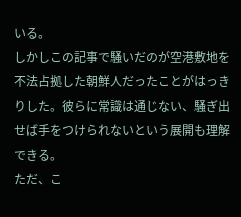いる。
しかしこの記事で騒いだのが空港敷地を不法占拠した朝鮮人だったことがはっきりした。彼らに常識は通じない、騒ぎ出せば手をつけられないという展開も理解できる。
ただ、こ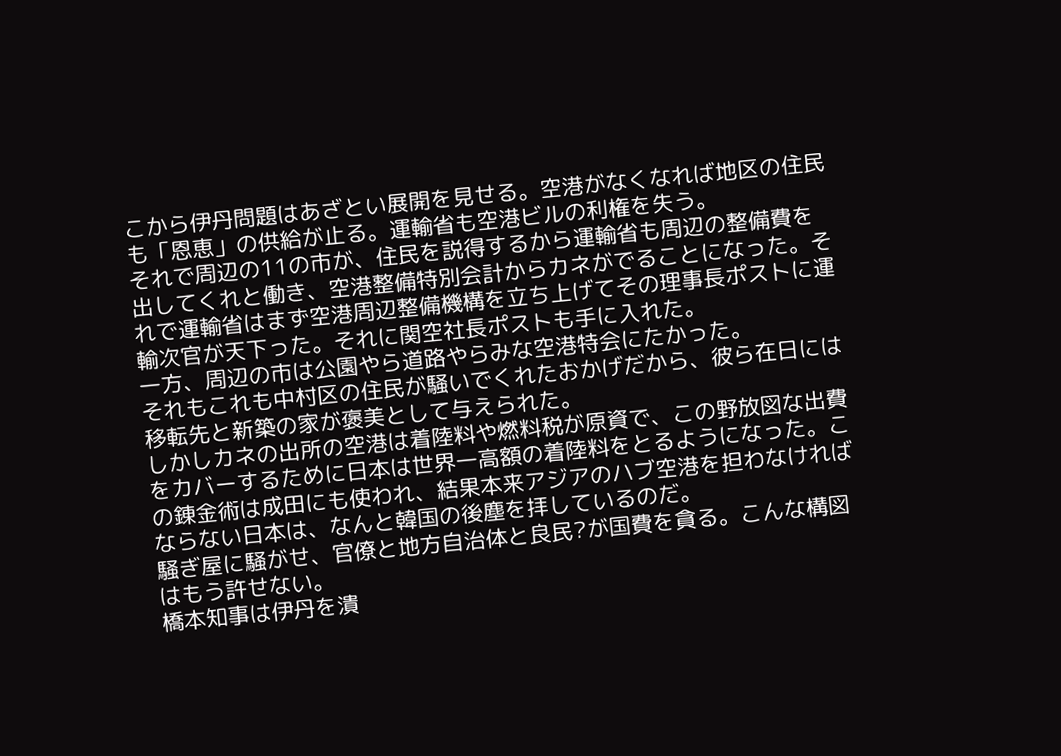こから伊丹問題はあざとい展開を見せる。空港がなくなれば地区の住民も「恩恵」の供給が止る。運輸省も空港ビルの利権を失う。
それで周辺の11の市が、住民を説得するから運輸省も周辺の整備費を出してくれと働き、空港整備特別会計からカネがでることになった。それで運輸省はまず空港周辺整備機構を立ち上げてその理事長ポストに運輸次官が天下った。それに関空社長ポストも手に入れた。
一方、周辺の市は公園やら道路やらみな空港特会にたかった。
それもこれも中村区の住民が騒いでくれたおかげだから、彼ら在日には移転先と新築の家が褒美として与えられた。
しかしカネの出所の空港は着陸料や燃料税が原資で、この野放図な出費をカバーするために日本は世界一高額の着陸料をとるようになった。この錬金術は成田にも使われ、結果本来アジアのハブ空港を担わなければならない日本は、なんと韓国の後塵を拝しているのだ。
騒ぎ屋に騒がせ、官僚と地方自治体と良民?が国費を貪る。こんな構図はもう許せない。
橋本知事は伊丹を潰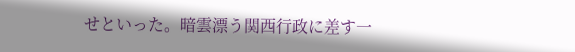せといった。暗雲漂う関西行政に差す一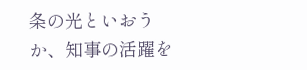条の光といおうか、知事の活躍を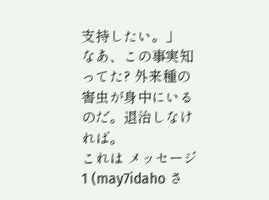支持したい。」
なあ、この事実知ってた? 外来種の害虫が身中にいるのだ。退治しなければ。
これは メッセージ 1 (may7idaho さ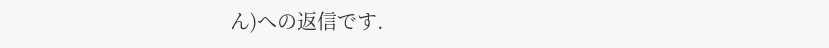ん)への返信です.